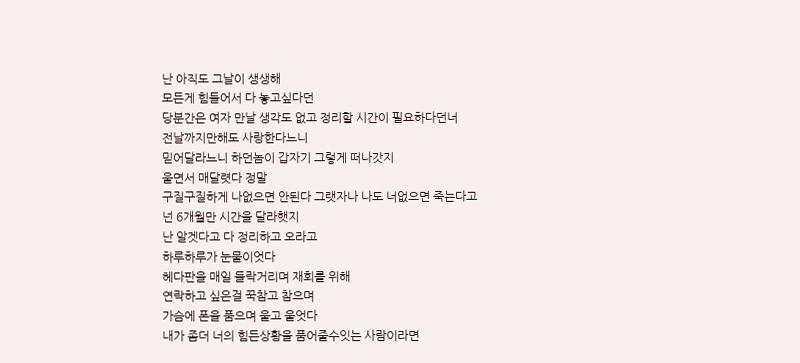난 아직도 그날이 생생해
모든게 힘들어서 다 놓고싶다던
당분간은 여자 만날 생각도 없고 정리할 시간이 필요하다던너
전날까지만해도 사랑한다느니
믿어달라느니 하던놈이 갑자기 그렇게 떠나갓지
울면서 매달렷다 정말
구질구질하게 나없으면 안된다 그랫자나 나도 너없으면 죽는다고
넌 6개월만 시간을 달라햇지
난 알겟다고 다 정리하고 오라고
하루하루가 눈물이엇다
헤다판을 매일 들락거리며 재회를 위해
연락하고 싶은걸 꾹참고 참으며
가슴에 폰을 품으며 울고 울엇다
내가 좀더 너의 힘든상황을 품어줄수잇는 사람이라면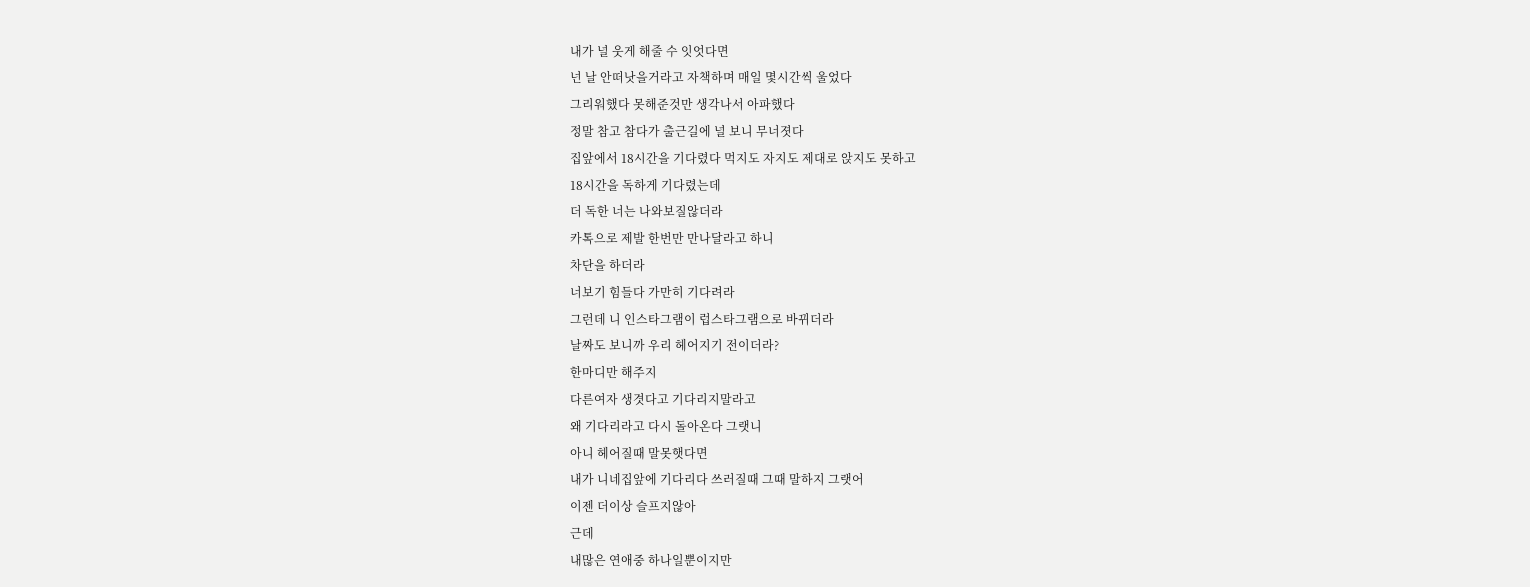내가 널 웃게 해줄 수 잇엇다면
넌 날 안떠낫을거라고 자책하며 매일 몇시간씩 울었다
그리워했다 못해준것만 생각나서 아파했다
정말 참고 참다가 출근길에 널 보니 무너졋다
집앞에서 18시간을 기다렸다 먹지도 자지도 제대로 앉지도 못하고
18시간을 독하게 기다렸는데
더 독한 너는 나와보질않더라
카톡으로 제발 한번만 만나달라고 하니
차단을 하더라
너보기 힘들다 가만히 기다려라
그런데 니 인스타그램이 럽스타그램으로 바뀌더라
날짜도 보니까 우리 헤어지기 전이더라?
한마디만 해주지
다른여자 생겻다고 기다리지말라고
왜 기다리라고 다시 돌아온다 그랫니
아니 헤어질때 말못햇다면
내가 니네집앞에 기다리다 쓰러질때 그때 말하지 그랫어
이젠 더이상 슬프지않아
근데
내많은 연애중 하나일뿐이지만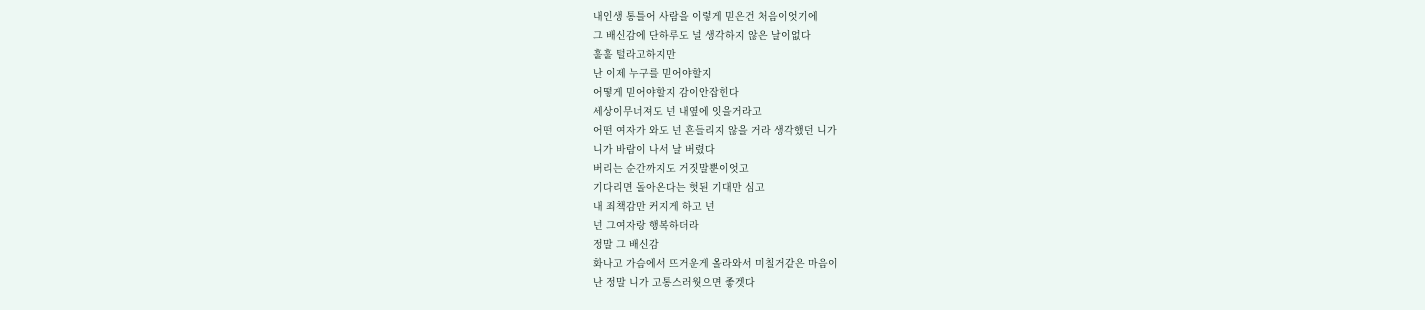내인생 통틀어 사람을 이렇게 믿은건 처음이엇기에
그 배신감에 단하루도 널 생각하지 않은 날이없다
훌훌 털라고하지만
난 이제 누구를 믿어야할지
어떻게 믿어야할지 감이안잡힌다
세상이무너져도 넌 내옆에 잇을거라고
어떤 여자가 와도 넌 흔들리지 않을 거라 생각했던 니가
니가 바람이 나서 날 버렸다
버리는 순간까지도 거짓말뿐이엇고
기다리면 돌아온다는 헛된 기대만 심고
내 죄책감만 커지게 하고 넌
넌 그여자랑 행복하더라
정말 그 배신감
화나고 가슴에서 뜨거운게 올라와서 미칠거같은 마음이
난 정말 니가 고통스러웟으면 좋겟다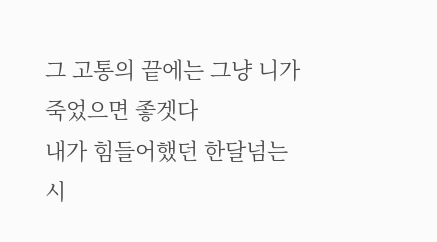그 고통의 끝에는 그냥 니가 죽었으면 좋겟다
내가 힘들어했던 한달넘는 시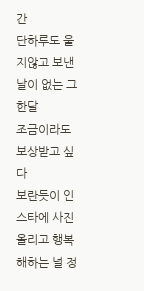간
단하루도 울지않고 보낸날이 없는 그 한달
조금이라도 보상받고 싶다
보란듯이 인스타에 사진올리고 행복해하는 널 정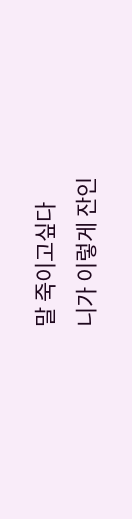말 죽이고싶다
니가 이렇게 잔인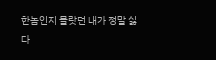한놈인지 몰랏던 내가 정말 싫다